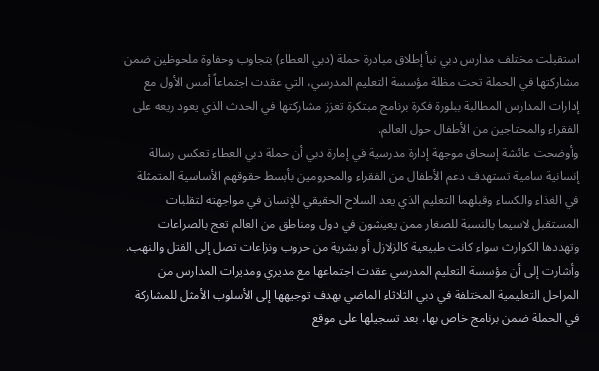استقبلت مختلف مدارس دبي نبأ إطلاق مبادرة حملة (دبي العطاء) بتجاوب وحفاوة ملحوظين ضمن مشاركتها في الحملة تحت مظلة مؤسسة التعليم المدرسي، التي عقدت اجتماعاً أمس الأول مع إدارات المدارس المطالبة ببلورة فكرة برنامج مبتكرة تعزز مشاركتها في الحدث الذي يعود ريعه على الفقراء والمحتاجين من الأطفال حول العالم.
وأوضحت عائشة إسحاق موجهة إدارة مدرسية في إمارة دبي أن حملة دبي العطاء تعكس رسالة إنسانية سامية تستهدف دعم الأطفال من الفقراء والمحرومين بأبسط حقوقهم الأساسية المتمثلة في الغذاء والكساء وقبلهما التعليم الذي يعد السلاح الحقيقي للإنسان في مواجهته لتقلبات المستقبل لاسيما بالنسبة للصغار ممن يعيشون في دول ومناطق من العالم تعج بالصراعات وتهددها الكوارث سواء كانت طبيعية كالزلازل أو بشرية من حروب ونزاعات تصل إلى القتل والنهب. وأشارت إلى أن مؤسسة التعليم المدرسي عقدت اجتماعها مع مديري ومديرات المدارس من المراحل التعليمية المختلفة في دبي الثلاثاء الماضي بهدف توجيهها إلى الأسلوب الأمثل للمشاركة في الحملة ضمن برنامج خاص بها، بعد تسجيلها على موقع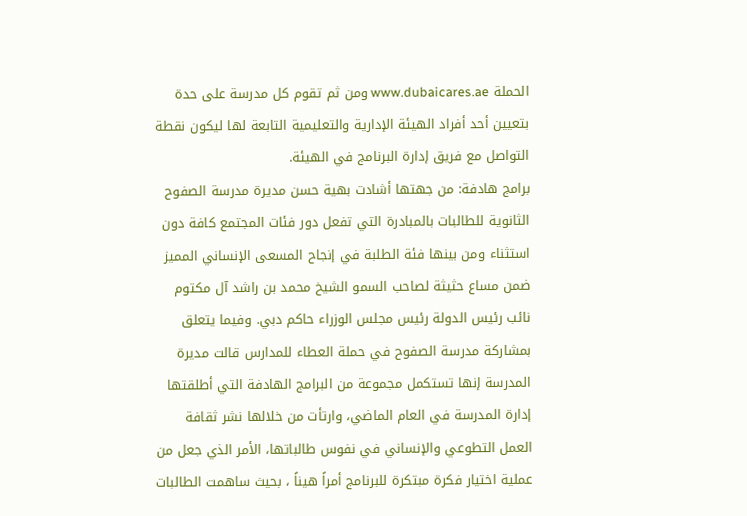الحملة www.dubaicares.ae ومن ثم تقوم كل مدرسة على حدة بتعيين أحد أفراد الهيئة الإدارية والتعليمية التابعة لها ليكون نقطة التواصل مع فريق إدارة البرنامج في الهيئة.
برامج هادفة: من جهتها أشادت بهية حسن مديرة مدرسة الصفوح الثانوية للطالبات بالمبادرة التي تفعل دور فئات المجتمع كافة دون استثناء ومن بينها فئة الطلبة في إنجاح المسعى الإنساني المميز ضمن مساع حثيثة لصاحب السمو الشيخ محمد بن راشد آل مكتوم نائب رئيس الدولة رئيس مجلس الوزراء حاكم دبي. وفيما يتعلق بمشاركة مدرسة الصفوح في حملة العطاء للمدارس قالت مديرة المدرسة إنها تستكمل مجموعة من البرامج الهادفة التي أطلقتها إدارة المدرسة في العام الماضي، وارتأت من خلالها نشر ثقافة العمل التطوعي والإنساني في نفوس طالباتها، الأمر الذي جعل من عملية اختيار فكرة مبتكرة للبرنامج أمراً هيناً ، بحيث ساهمت الطالبات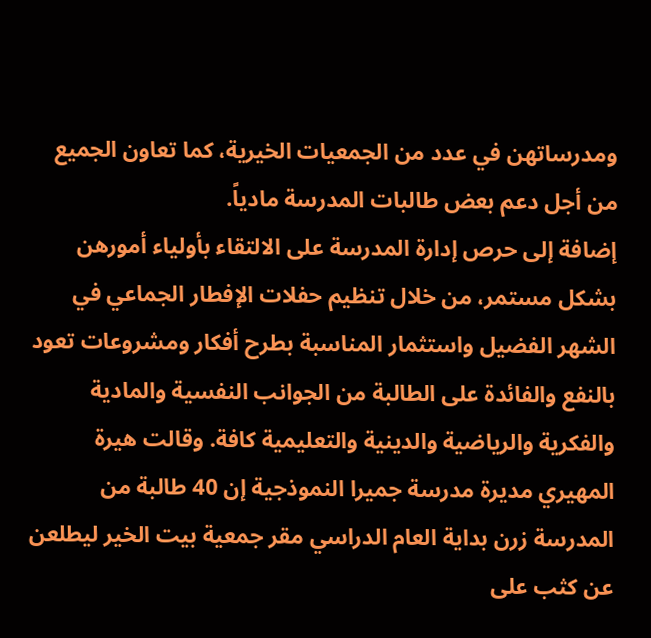ومدرساتهن في عدد من الجمعيات الخيرية، كما تعاون الجميع من أجل دعم بعض طالبات المدرسة مادياً.
إضافة إلى حرص إدارة المدرسة على الالتقاء بأولياء أمورهن بشكل مستمر، من خلال تنظيم حفلات الإفطار الجماعي في الشهر الفضيل واستثمار المناسبة بطرح أفكار ومشروعات تعود بالنفع والفائدة على الطالبة من الجوانب النفسية والمادية والفكرية والرياضية والدينية والتعليمية كافة. وقالت هيرة المهيري مديرة مدرسة جميرا النموذجية إن 40 طالبة من المدرسة زرن بداية العام الدراسي مقر جمعية بيت الخير ليطلعن عن كثب على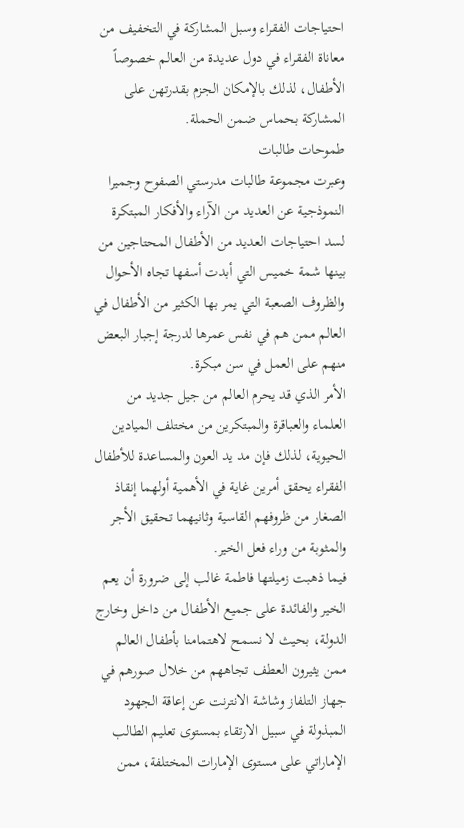احتياجات الفقراء وسبل المشاركة في التخفيف من معاناة الفقراء في دول عديدة من العالم خصوصاً الأطفال، لذلك بالإمكان الجزم بقدرتهن على المشاركة بحماس ضمن الحملة.
طموحات طالبات
وعبرت مجموعة طالبات مدرستي الصفوح وجميرا النموذجية عن العديد من الآراء والأفكار المبتكرة لسد احتياجات العديد من الأطفال المحتاجين من بينها شمة خميس التي أبدت أسفها تجاه الأحوال والظروف الصعبة التي يمر بها الكثير من الأطفال في العالم ممن هم في نفس عمرها لدرجة إجبار البعض منهم على العمل في سن مبكرة.
الأمر الذي قد يحرم العالم من جيل جديد من العلماء والعباقرة والمبتكرين من مختلف الميادين الحيوية، لذلك فإن مد يد العون والمساعدة للأطفال الفقراء يحقق أمرين غاية في الأهمية أولهما إنقاذ الصغار من ظروفهم القاسية وثانيهما تحقيق الأجر والمثوبة من وراء فعل الخير.
فيما ذهبت زميلتها فاطمة غالب إلى ضرورة أن يعم الخير والفائدة على جميع الأطفال من داخل وخارج الدولة، بحيث لا نسمح لاهتمامنا بأطفال العالم ممن يثيرون العطف تجاههم من خلال صورهم في جهاز التلفاز وشاشة الانترنت عن إعاقة الجهود المبذولة في سبيل الارتقاء بمستوى تعليم الطالب الإماراتي على مستوى الإمارات المختلفة، ممن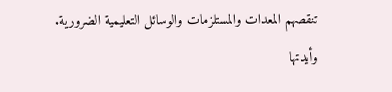تنقصهم المعدات والمستلزمات والوسائل التعليمية الضرورية.
وأيدتها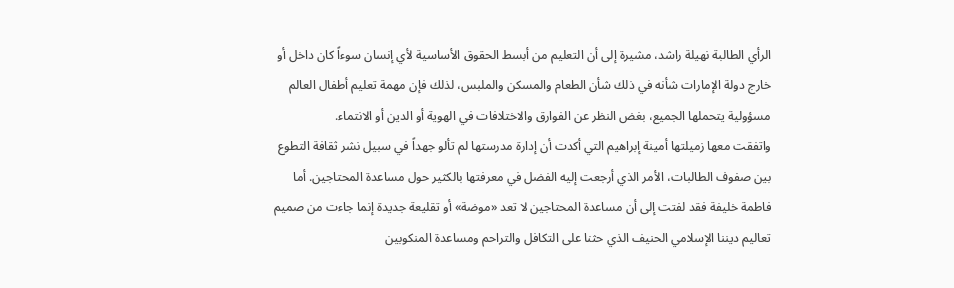الرأي الطالبة نهيلة راشد، مشيرة إلى أن التعليم من أبسط الحقوق الأساسية لأي إنسان سوءاً كان داخل أو خارج دولة الإمارات شأنه في ذلك شأن الطعام والمسكن والملبس، لذلك فإن مهمة تعليم أطفال العالم مسؤولية يتحملها الجميع، بغض النظر عن الفوارق والاختلافات في الهوية أو الدين أو الانتماء.
واتفقت معها زميلتها أمينة إبراهيم التي أكدت أن إدارة مدرستها لم تألو جهداً في سبيل نشر ثقافة التطوع بين صفوف الطالبات، الأمر الذي أرجعت إليه الفضل في معرفتها بالكثير حول مساعدة المحتاجين. أما فاطمة خليفة فقد لفتت إلى أن مساعدة المحتاجين لا تعد «موضة» أو تقليعة جديدة إنما جاءت من صميم تعاليم ديننا الإسلامي الحنيف الذي حثنا على التكافل والتراحم ومساعدة المنكوبين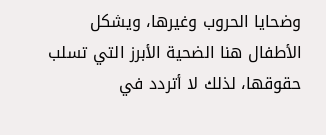وضحايا الحروب وغيرها، ويشكل الأطفال هنا الضحية الأبرز التي تسلب حقوقها، لذلك لا أتردد في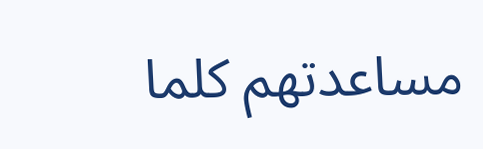مساعدتهم كلما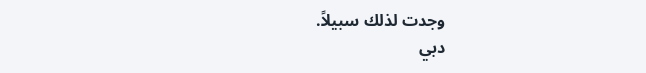وجدت لذلك سبيلاً.
دبي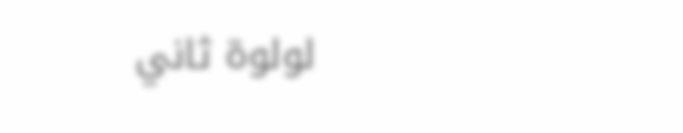لولوة ثاني